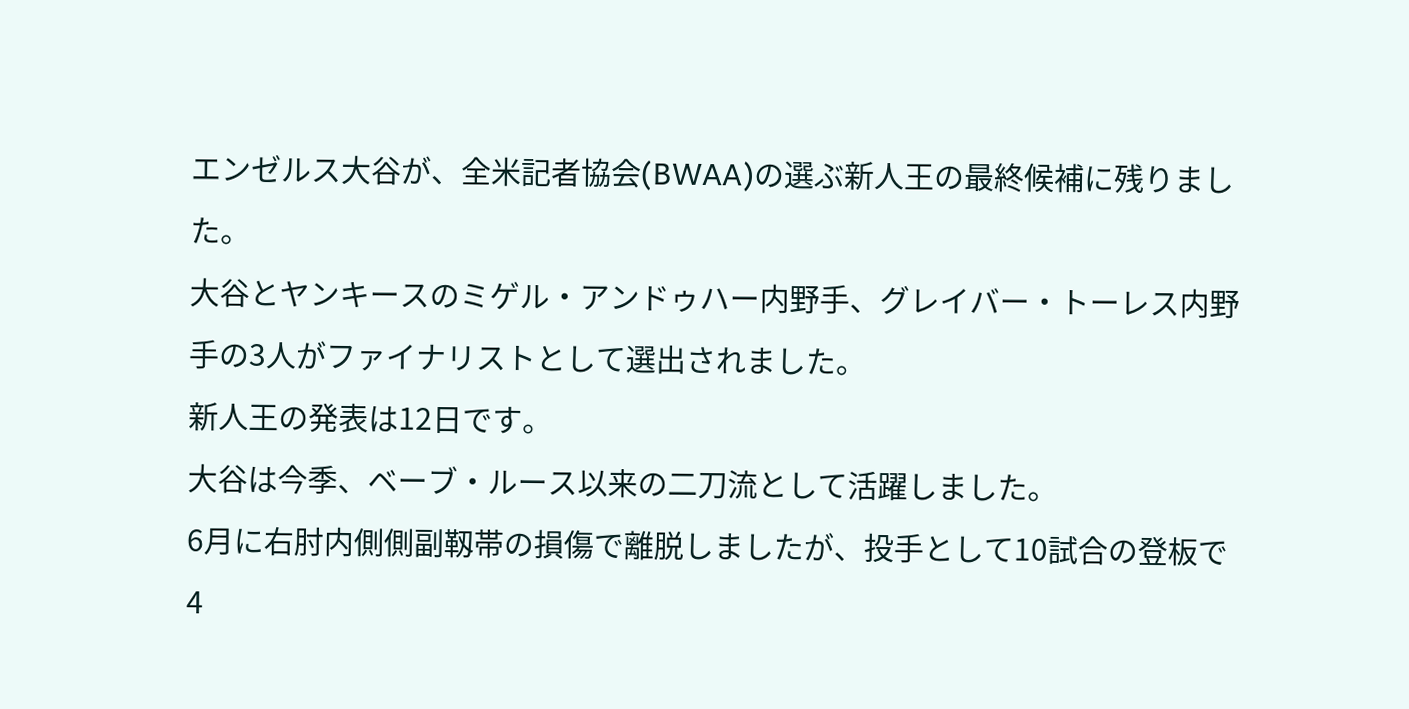エンゼルス大谷が、全米記者協会(BWAA)の選ぶ新人王の最終候補に残りました。
大谷とヤンキースのミゲル・アンドゥハー内野手、グレイバー・トーレス内野手の3人がファイナリストとして選出されました。
新人王の発表は12日です。
大谷は今季、ベーブ・ルース以来の二刀流として活躍しました。
6月に右肘内側側副靱帯の損傷で離脱しましたが、投手として10試合の登板で4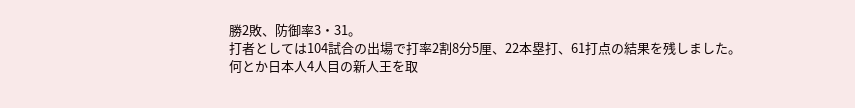勝2敗、防御率3・31。
打者としては104試合の出場で打率2割8分5厘、22本塁打、61打点の結果を残しました。
何とか日本人4人目の新人王を取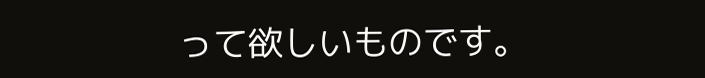って欲しいものです。